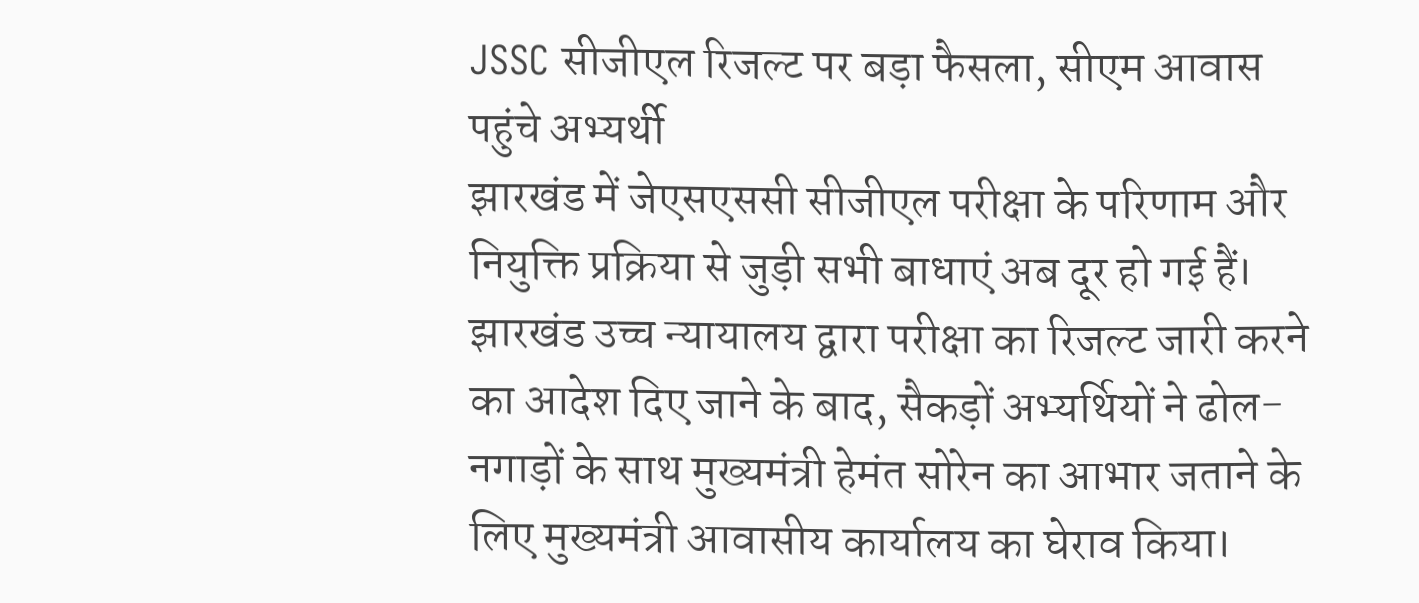JSSC सीजीएल रिजल्ट पर बड़ा फैसला, सीएम आवास पहुंचे अभ्यर्थी
झारखंड में जेएसएससी सीजीएल परीक्षा के परिणाम और नियुक्ति प्रक्रिया से जुड़ी सभी बाधाएं अब दूर हो गई हैं। झारखंड उच्च न्यायालय द्वारा परीक्षा का रिजल्ट जारी करने का आदेश दिए जाने के बाद, सैकड़ों अभ्यर्थियों ने ढोल-नगाड़ों के साथ मुख्यमंत्री हेमंत सोरेन का आभार जताने के लिए मुख्यमंत्री आवासीय कार्यालय का घेराव किया।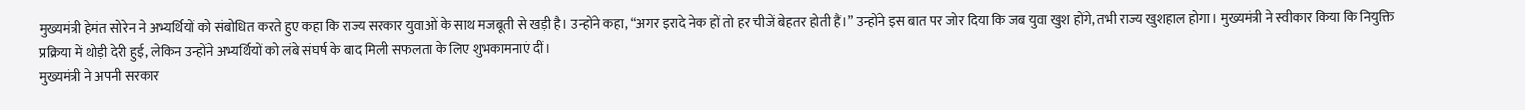मुख्यमंत्री हेमंत सोरेन ने अभ्यर्थियों को संबोधित करते हुए कहा कि राज्य सरकार युवाओं के साथ मजबूती से खड़ी है। उन्होंने कहा, “अगर इरादे नेक हों तो हर चीजें बेहतर होती हैं।” उन्होंने इस बात पर जोर दिया कि जब युवा खुश होंगे, तभी राज्य खुशहाल होगा। मुख्यमंत्री ने स्वीकार किया कि नियुक्ति प्रक्रिया में थोड़ी देरी हुई, लेकिन उन्होंने अभ्यर्थियों को लंबे संघर्ष के बाद मिली सफलता के लिए शुभकामनाएं दीं।
मुख्यमंत्री ने अपनी सरकार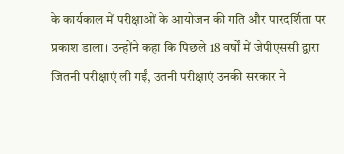के कार्यकाल में परीक्षाओं के आयोजन की गति और पारदर्शिता पर प्रकाश डाला। उन्होंने कहा कि पिछले 18 वर्षों में जेपीएससी द्वारा जितनी परीक्षाएं ली गईं, उतनी परीक्षाएं उनकी सरकार ने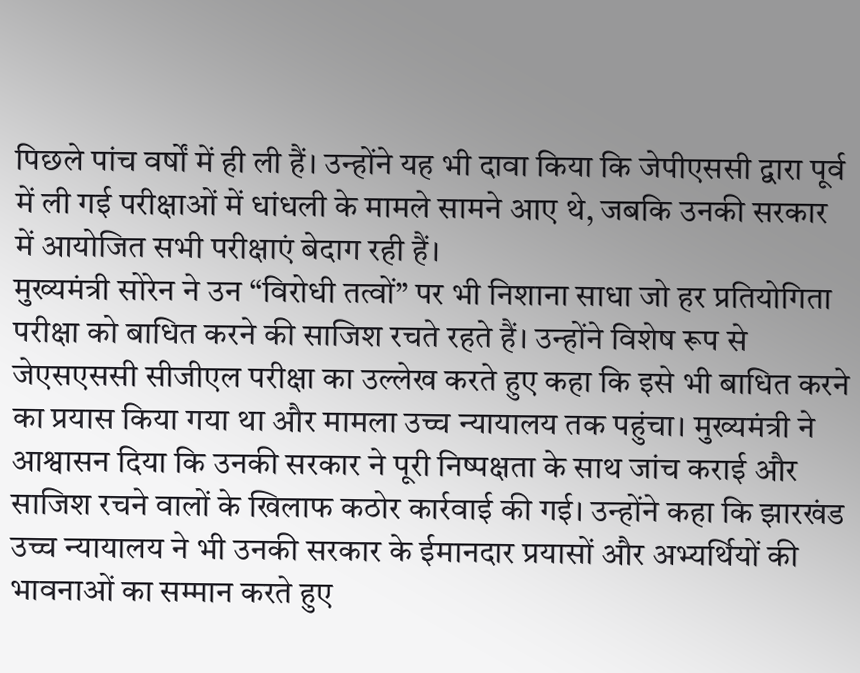पिछले पांच वर्षों में ही ली हैं। उन्होंने यह भी दावा किया कि जेपीएससी द्वारा पूर्व में ली गई परीक्षाओं में धांधली के मामले सामने आए थे, जबकि उनकी सरकार में आयोजित सभी परीक्षाएं बेदाग रही हैं।
मुख्यमंत्री सोरेन ने उन “विरोधी तत्वों” पर भी निशाना साधा जो हर प्रतियोगिता परीक्षा को बाधित करने की साजिश रचते रहते हैं। उन्होंने विशेष रूप से जेएसएससी सीजीएल परीक्षा का उल्लेख करते हुए कहा कि इसे भी बाधित करने का प्रयास किया गया था और मामला उच्च न्यायालय तक पहुंचा। मुख्यमंत्री ने आश्वासन दिया कि उनकी सरकार ने पूरी निष्पक्षता के साथ जांच कराई और साजिश रचने वालों के खिलाफ कठोर कार्रवाई की गई। उन्होंने कहा कि झारखंड उच्च न्यायालय ने भी उनकी सरकार के ईमानदार प्रयासों और अभ्यर्थियों की भावनाओं का सम्मान करते हुए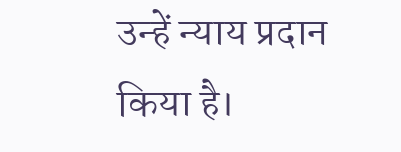उन्हें न्याय प्रदान किया है।